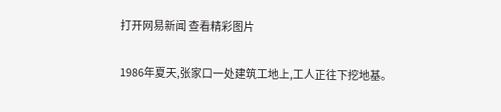打开网易新闻 查看精彩图片

1986年夏天,张家口一处建筑工地上,工人正往下挖地基。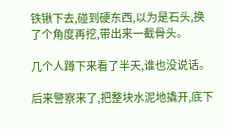铁锹下去,碰到硬东西,以为是石头,换了个角度再挖,带出来一截骨头。

几个人蹲下来看了半天,谁也没说话。

后来警察来了,把整块水泥地撬开,底下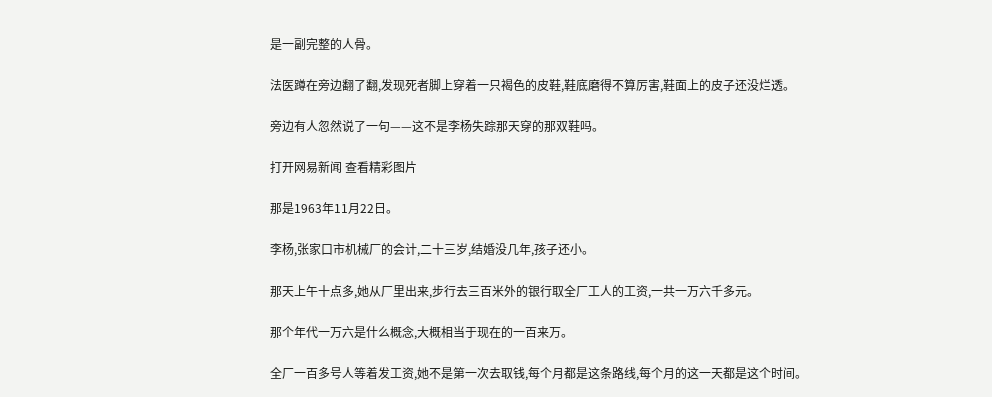是一副完整的人骨。

法医蹲在旁边翻了翻,发现死者脚上穿着一只褐色的皮鞋,鞋底磨得不算厉害,鞋面上的皮子还没烂透。

旁边有人忽然说了一句——这不是李杨失踪那天穿的那双鞋吗。

打开网易新闻 查看精彩图片

那是1963年11月22日。

李杨,张家口市机械厂的会计,二十三岁,结婚没几年,孩子还小。

那天上午十点多,她从厂里出来,步行去三百米外的银行取全厂工人的工资,一共一万六千多元。

那个年代一万六是什么概念,大概相当于现在的一百来万。

全厂一百多号人等着发工资,她不是第一次去取钱,每个月都是这条路线,每个月的这一天都是这个时间。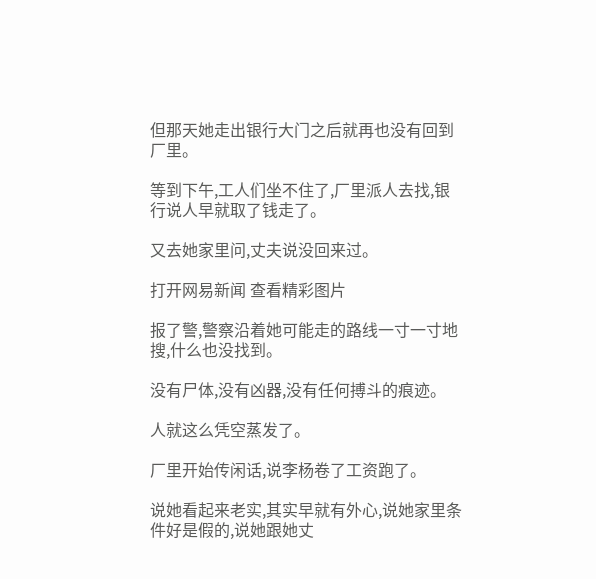但那天她走出银行大门之后就再也没有回到厂里。

等到下午,工人们坐不住了,厂里派人去找,银行说人早就取了钱走了。

又去她家里问,丈夫说没回来过。

打开网易新闻 查看精彩图片

报了警,警察沿着她可能走的路线一寸一寸地搜,什么也没找到。

没有尸体,没有凶器,没有任何搏斗的痕迹。

人就这么凭空蒸发了。

厂里开始传闲话,说李杨卷了工资跑了。

说她看起来老实,其实早就有外心,说她家里条件好是假的,说她跟她丈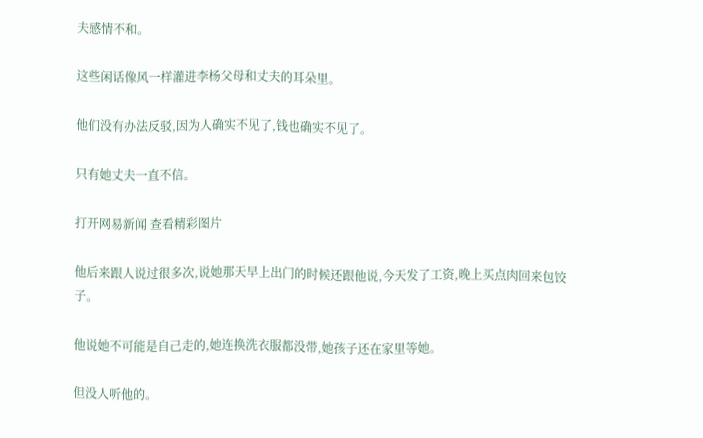夫感情不和。

这些闲话像风一样灌进李杨父母和丈夫的耳朵里。

他们没有办法反驳,因为人确实不见了,钱也确实不见了。

只有她丈夫一直不信。

打开网易新闻 查看精彩图片

他后来跟人说过很多次,说她那天早上出门的时候还跟他说,今天发了工资,晚上买点肉回来包饺子。

他说她不可能是自己走的,她连换洗衣服都没带,她孩子还在家里等她。

但没人听他的。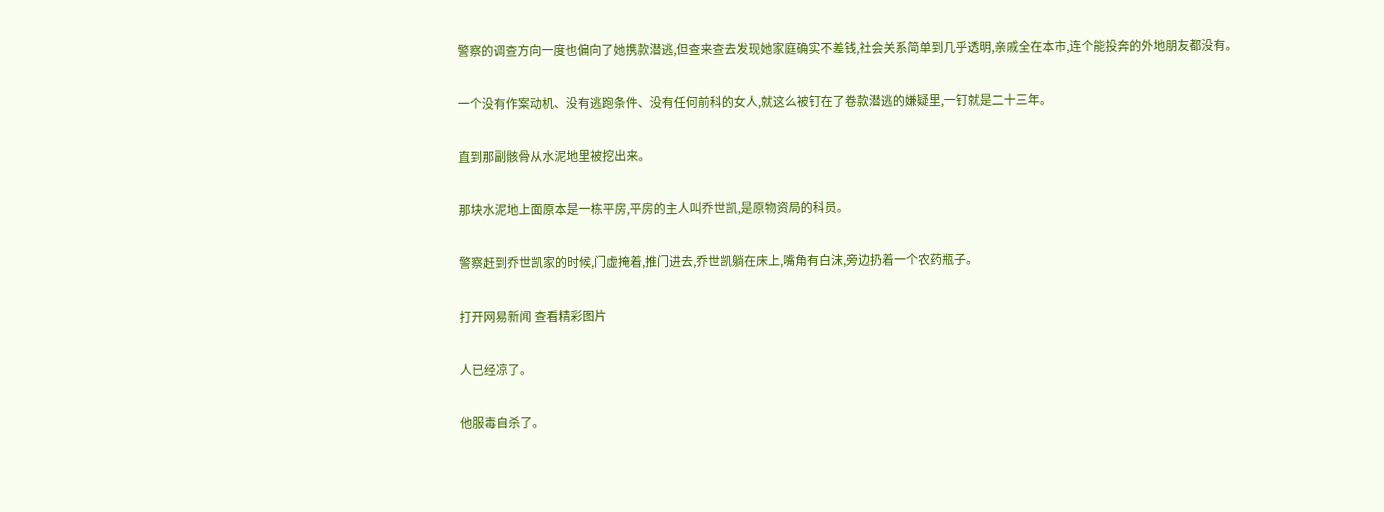警察的调查方向一度也偏向了她携款潜逃,但查来查去发现她家庭确实不差钱,社会关系简单到几乎透明,亲戚全在本市,连个能投奔的外地朋友都没有。

一个没有作案动机、没有逃跑条件、没有任何前科的女人,就这么被钉在了卷款潜逃的嫌疑里,一钉就是二十三年。

直到那副骸骨从水泥地里被挖出来。

那块水泥地上面原本是一栋平房,平房的主人叫乔世凯,是原物资局的科员。

警察赶到乔世凯家的时候,门虚掩着,推门进去,乔世凯躺在床上,嘴角有白沫,旁边扔着一个农药瓶子。

打开网易新闻 查看精彩图片

人已经凉了。

他服毒自杀了。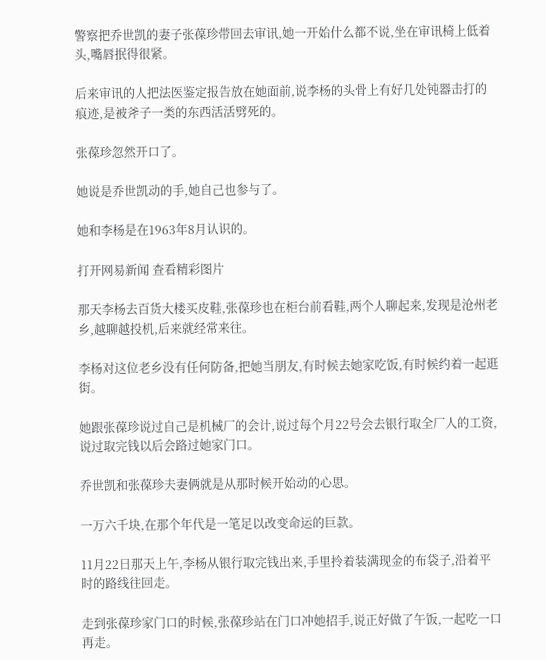警察把乔世凯的妻子张葆珍带回去审讯,她一开始什么都不说,坐在审讯椅上低着头,嘴唇抿得很紧。

后来审讯的人把法医鉴定报告放在她面前,说李杨的头骨上有好几处钝器击打的痕迹,是被斧子一类的东西活活劈死的。

张葆珍忽然开口了。

她说是乔世凯动的手,她自己也参与了。

她和李杨是在1963年8月认识的。

打开网易新闻 查看精彩图片

那天李杨去百货大楼买皮鞋,张葆珍也在柜台前看鞋,两个人聊起来,发现是沧州老乡,越聊越投机,后来就经常来往。

李杨对这位老乡没有任何防备,把她当朋友,有时候去她家吃饭,有时候约着一起逛街。

她跟张葆珍说过自己是机械厂的会计,说过每个月22号会去银行取全厂人的工资,说过取完钱以后会路过她家门口。

乔世凯和张葆珍夫妻俩就是从那时候开始动的心思。

一万六千块,在那个年代是一笔足以改变命运的巨款。

11月22日那天上午,李杨从银行取完钱出来,手里拎着装满现金的布袋子,沿着平时的路线往回走。

走到张葆珍家门口的时候,张葆珍站在门口冲她招手,说正好做了午饭,一起吃一口再走。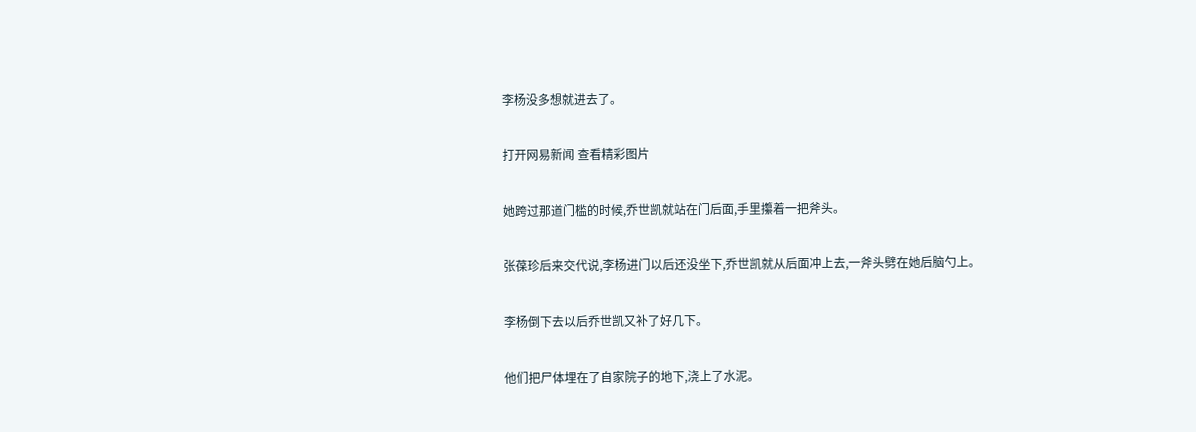李杨没多想就进去了。

打开网易新闻 查看精彩图片

她跨过那道门槛的时候,乔世凯就站在门后面,手里攥着一把斧头。

张葆珍后来交代说,李杨进门以后还没坐下,乔世凯就从后面冲上去,一斧头劈在她后脑勺上。

李杨倒下去以后乔世凯又补了好几下。

他们把尸体埋在了自家院子的地下,浇上了水泥。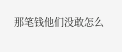那笔钱他们没敢怎么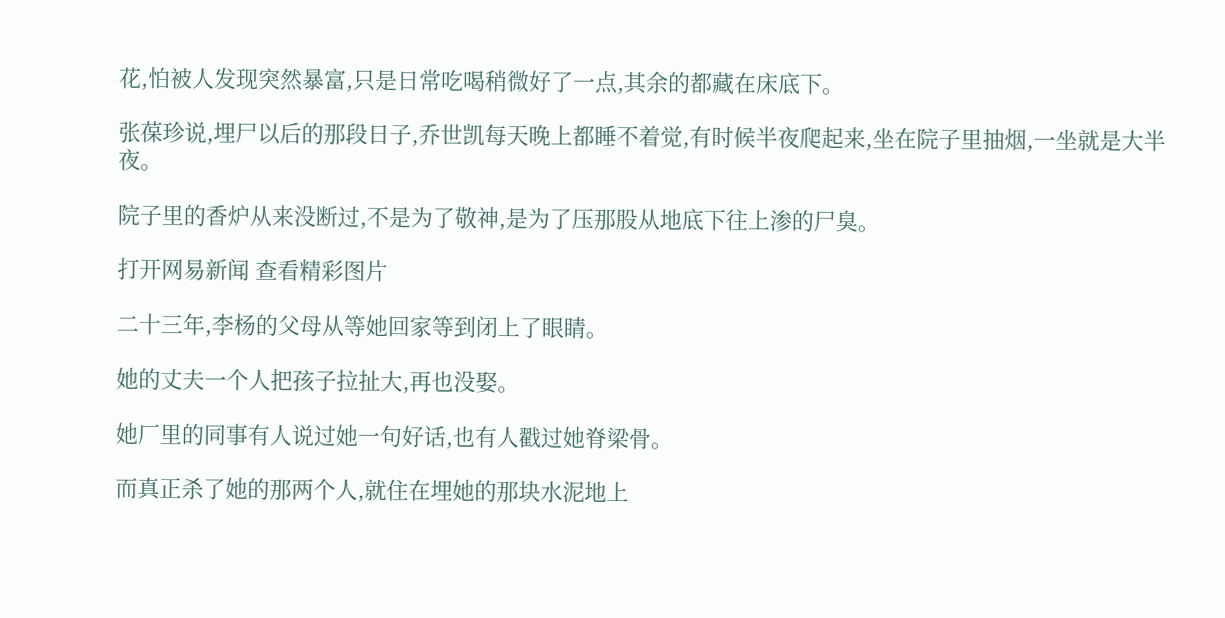花,怕被人发现突然暴富,只是日常吃喝稍微好了一点,其余的都藏在床底下。

张葆珍说,埋尸以后的那段日子,乔世凯每天晚上都睡不着觉,有时候半夜爬起来,坐在院子里抽烟,一坐就是大半夜。

院子里的香炉从来没断过,不是为了敬神,是为了压那股从地底下往上渗的尸臭。

打开网易新闻 查看精彩图片

二十三年,李杨的父母从等她回家等到闭上了眼睛。

她的丈夫一个人把孩子拉扯大,再也没娶。

她厂里的同事有人说过她一句好话,也有人戳过她脊梁骨。

而真正杀了她的那两个人,就住在埋她的那块水泥地上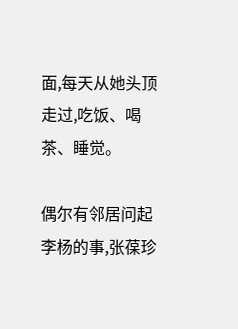面,每天从她头顶走过,吃饭、喝茶、睡觉。

偶尔有邻居问起李杨的事,张葆珍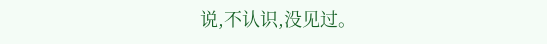说,不认识,没见过。